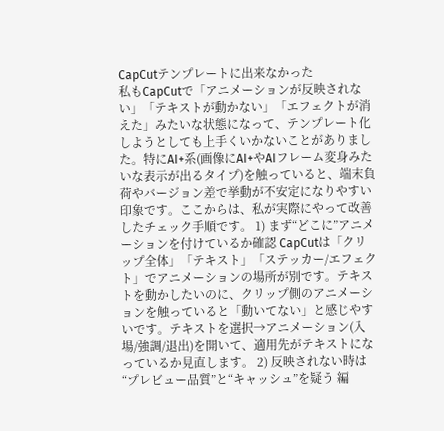CapCutテンプレートに出来なかった
私もCapCutで「アニメーションが反映されない」「テキストが動かない」「エフェクトが消えた」みたいな状態になって、テンプレート化しようとしても上手くいかないことがありました。特にAI+系(画像にAI+やAIフレーム変身みたいな表示が出るタイプ)を触っていると、端末負荷やバージョン差で挙動が不安定になりやすい印象です。ここからは、私が実際にやって改善したチェック手順です。 1) まず“どこに”アニメーションを付けているか確認 CapCutは「クリップ全体」「テキスト」「ステッカー/エフェクト」でアニメーションの場所が別です。テキストを動かしたいのに、クリップ側のアニメーションを触っていると「動いてない」と感じやすいです。テキストを選択→アニメーション(入場/強調/退出)を開いて、適用先がテキストになっているか見直します。 2) 反映されない時は“プレビュー品質”と“キャッシュ”を疑う 編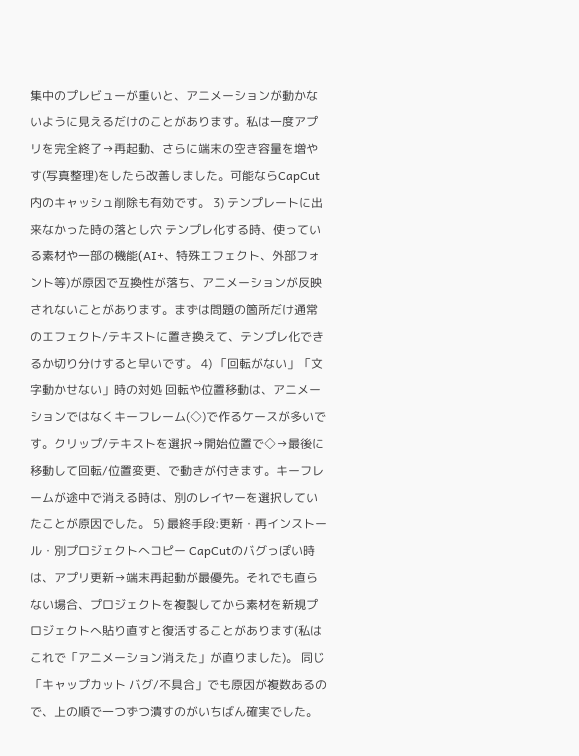集中のプレビューが重いと、アニメーションが動かないように見えるだけのことがあります。私は一度アプリを完全終了→再起動、さらに端末の空き容量を増やす(写真整理)をしたら改善しました。可能ならCapCut内のキャッシュ削除も有効です。 3) テンプレートに出来なかった時の落とし穴 テンプレ化する時、使っている素材や一部の機能(AI+、特殊エフェクト、外部フォント等)が原因で互換性が落ち、アニメーションが反映されないことがあります。まずは問題の箇所だけ通常のエフェクト/テキストに置き換えて、テンプレ化できるか切り分けすると早いです。 4) 「回転がない」「文字動かせない」時の対処 回転や位置移動は、アニメーションではなくキーフレーム(◇)で作るケースが多いです。クリップ/テキストを選択→開始位置で◇→最後に移動して回転/位置変更、で動きが付きます。キーフレームが途中で消える時は、別のレイヤーを選択していたことが原因でした。 5) 最終手段:更新・再インストール・別プロジェクトへコピー CapCutのバグっぽい時は、アプリ更新→端末再起動が最優先。それでも直らない場合、プロジェクトを複製してから素材を新規プロジェクトへ貼り直すと復活することがあります(私はこれで「アニメーション消えた」が直りました)。 同じ「キャップカット バグ/不具合」でも原因が複数あるので、上の順で一つずつ潰すのがいちばん確実でした。